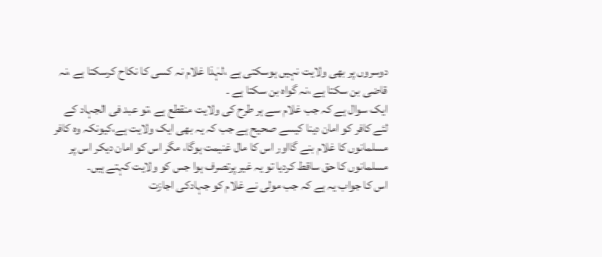دوسروں پر بھی ولایت نہیں ہوسکتی ہے ،لہٰذا غلام نہ کسی کا نکاح کرسکتا ہے ،نہ قاضی بن سکتا ہے ،نہ گواہ بن سکتا ہے ۔
ایک سوال ہے کہ جب غلام سے ہر طرح کی ولایت منقطع ہے ،تو عبد فی الجہاد کے لئے کافر کو امان دینا کیسے صحیح ہے جب کہ یہ بھی ایک ولایت ہے،کیونکہ وہ کافر مسلمانوں کا غلام بنے گااور اس کا مال غنیمت ہوگا، مگر اس کو امان دیکر اس پر مسلمانوں کا حق ساقط کردیا تو یہ غیر پرتصرف ہوا جس کو ولایت کہتے ہیں۔
اس کا جواب یہ ہے کہ جب مولی نے غلام کو جہادکی اجازت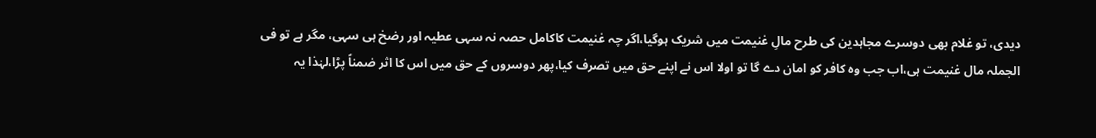دیدی، تو غلام بھی دوسرے مجاہدین کی طرح مالِ غنیمت میں شریک ہوگیا،اگر چہ غنیمت کاکامل حصہ نہ سہی عطیہ اور رضخ ہی سہی، مگر ہے تو فی الجملہ مال غنیمت ہی،اب جب وہ کافر کو امان دے گا تو اولا اس نے اپنے حق میں تصرف کیا،پھر دوسروں کے حق میں اس کا اثر ضمناً پڑا،لہٰذا یہ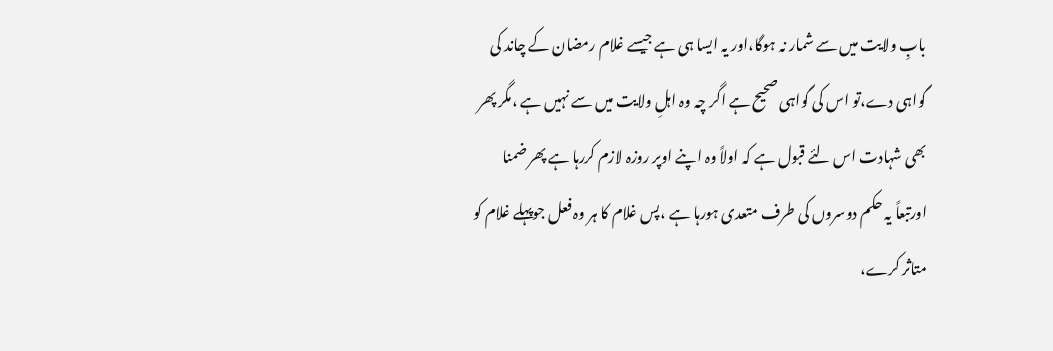بابِ ولایت میں سے شمار نہ ہوگا،اور یہ ایسا ہی ہے جیسے غلام رمضان کے چاند کی گواہی دے،تو اس کی گواہی صحیح ہے اگر چہ وہ اہلِ ولایت میں سے نہیں ہے ،مگر پھر بھی شہادت اس لئے قبول ہے کہ اولاً وہ اپنے اوپر روزہ لازم کررہا ہے پھر ضمنا اورتبعاً یہ حکم دوسروں کی طرف متعدی ہورہا ہے ،پس غلام کا ہر وہ فعل جوپہلے غلام کو متاثر کرے،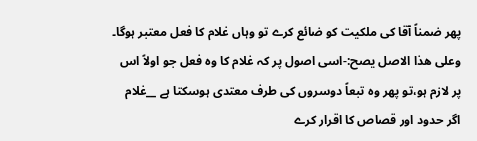پھر ضمناً آقا کی ملکیت کو ضائع کرے تو وہاں غلام کا فعل معتبر ہوگا۔
وعلی ھذا الاصل یصح:-اسی اصول پر کہ غلام کا وہ فعل جو اولاً اس پر لازم ہو،تو پھر وہ تبعاً دوسروں کی طرف معتدی ہوسکتا ہے __غلام اگر حدود اور قصاص کا اقرار کرے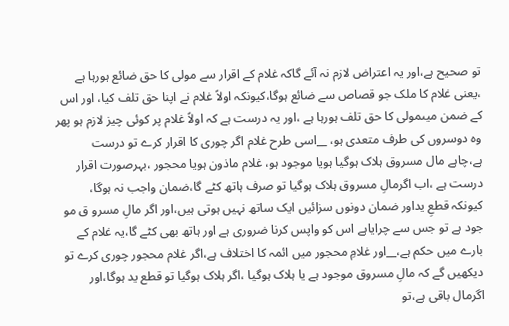تو صحیح ہے،اور یہ اعتراض لازم نہ آئے گاکہ غلام کے اقرار سے مولی کا حق ضائع ہورہا ہے ،یعنی غلام کا ملک جو قصاص سے ضائع ہوگا،کیونکہ اولاً غلام نے اپنا حق تلف کیا، اور اس کے ضمن میںمولی کا حق تلف ہورہا ہے ،اور یہ درست ہے کہ اولاً غلام پر کوئی چیز لازم ہو پھر وہ دوسروں کی طرف متعدی ہو، __اسی طرح غلام اگر چوری کا اقرار کرے تو درست ہے،چاہے مال مسروق ہلاک ہوگیا ہویا موجود ہو، غلام ماذون ہویا محجور ،بہرصورت اقرار درست ہے ،اب اگرمالِ مسروق ہلاک ہوگیا تو صرف ہاتھ کٹے گا،ضمان واجب نہ ہوگا، کیونکہ قطعِ یداور ضمان دونوں سزائیں ایک ساتھ نہیں ہوتی ہیں،اور اگر مالِ مسرو ق مو جود ہے تو جس سے چرایاہے اس کو واپس کرنا ضروری ہے اور ہاتھ بھی کٹے گا،یہ غلام کے بارے میں حکم ہے،__اور غلامِ محجور میں ائمہ کا اختلاف ہے،اگر غلام محجور چوری کرے تو دیکھیں گے کہ مالِ مسروق موجود ہے یا ہلاک ہوگیا ،اگر ہلاک ہوگیا تو قطع ید ہوگا،اور اگرمال باقی ہے،تو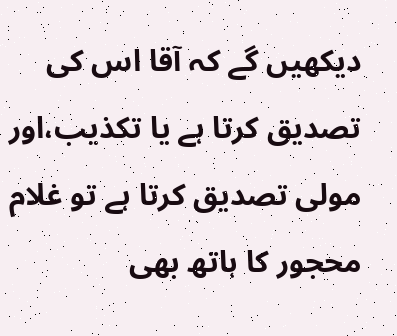دیکھیں گے کہ آقا اس کی تصدیق کرتا ہے یا تکذیب،اور مولی تصدیق کرتا ہے تو غلام محجور کا ہاتھ بھی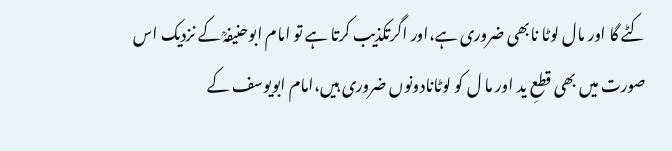کٹے گا اور مال لوٹا نابھی ضروری ہے،اور اگرتکذیب کرتا ہے تو امام ابوحنیفہؒ کے نزدیک اس صورت میں بھی قطعِ ید اور ما ل کو لوٹانادونوں ضروری ہیں،امام ابویوسف کے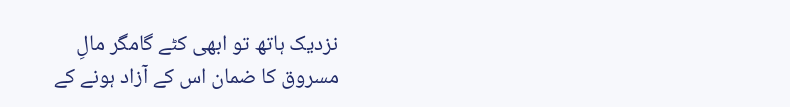نزدیک ہاتھ تو ابھی کٹے گامگر مالِ مسروق کا ضمان اس کے آزاد ہونے کے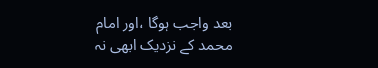بعد واجب ہوگا ،اور امام محمد کے نزدیک ابھی نہ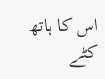اس کا ہاتھ کٹے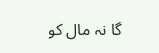گا نہ مال کو